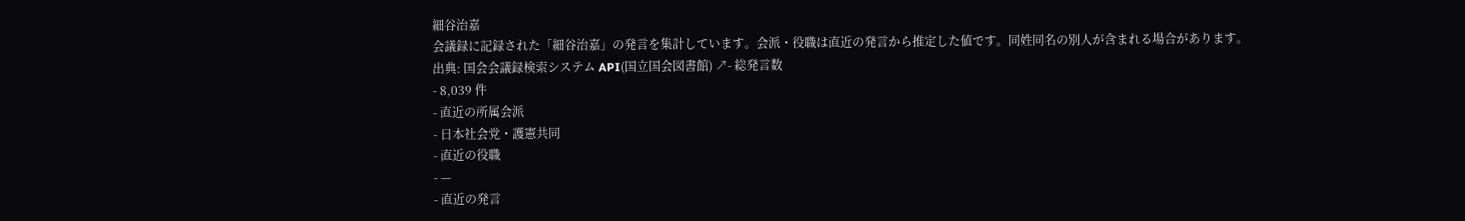細谷治嘉
会議録に記録された「細谷治嘉」の発言を集計しています。会派・役職は直近の発言から推定した値です。同姓同名の別人が含まれる場合があります。
出典: 国会会議録検索システム API(国立国会図書館) ↗- 総発言数
- 8,039 件
- 直近の所属会派
- 日本社会党・護憲共同
- 直近の役職
- —
- 直近の発言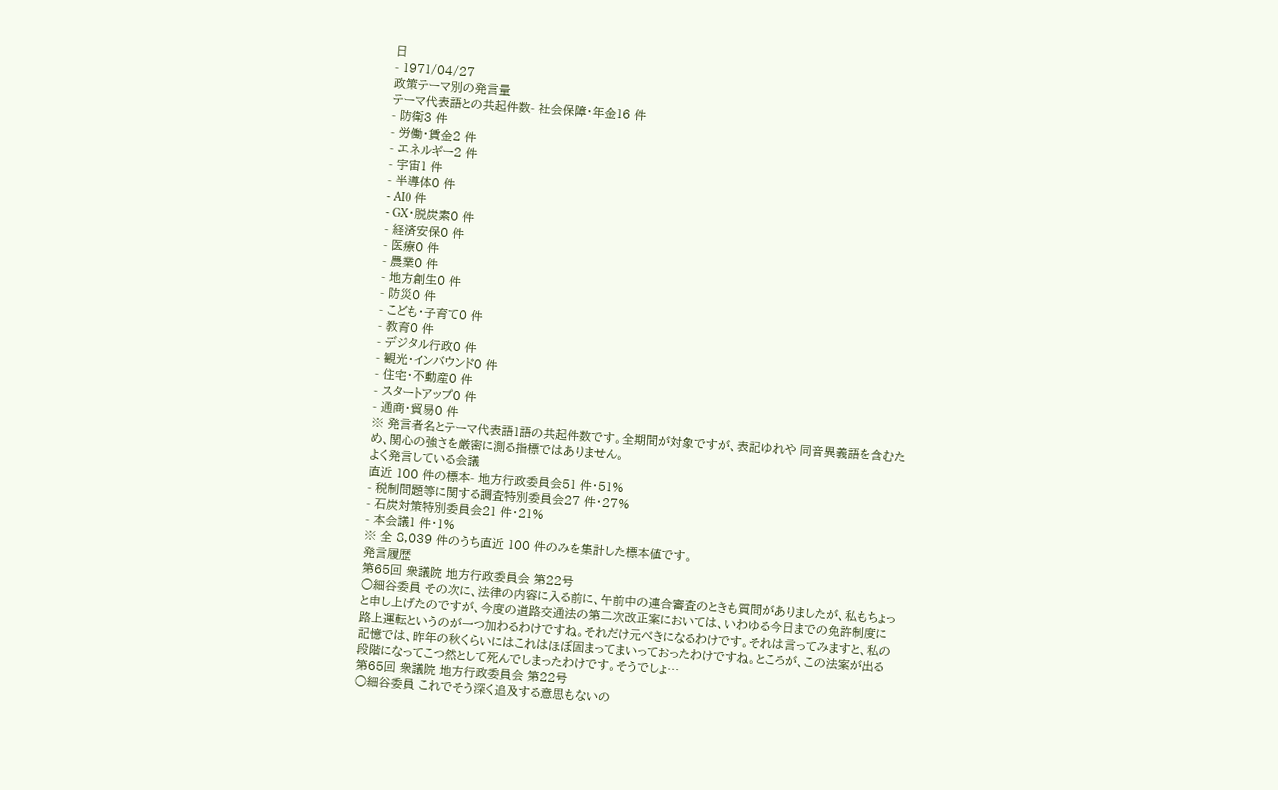日
- 1971/04/27
政策テーマ別の発言量
テーマ代表語との共起件数- 社会保障・年金16 件
- 防衛3 件
- 労働・賃金2 件
- エネルギー2 件
- 宇宙1 件
- 半導体0 件
- AI0 件
- GX・脱炭素0 件
- 経済安保0 件
- 医療0 件
- 農業0 件
- 地方創生0 件
- 防災0 件
- こども・子育て0 件
- 教育0 件
- デジタル行政0 件
- 観光・インバウンド0 件
- 住宅・不動産0 件
- スタートアップ0 件
- 通商・貿易0 件
※ 発言者名とテーマ代表語1語の共起件数です。全期間が対象ですが、表記ゆれや 同音異義語を含むため、関心の強さを厳密に測る指標ではありません。
よく発言している会議
直近 100 件の標本- 地方行政委員会51 件・51%
- 税制問題等に関する調査特別委員会27 件・27%
- 石炭対策特別委員会21 件・21%
- 本会議1 件・1%
※ 全 8,039 件のうち直近 100 件のみを集計した標本値です。
発言履歴
第65回 衆議院 地方行政委員会 第22号
○細谷委員 その次に、法律の内容に入る前に、午前中の連合審査のときも質問がありましたが、私もちょっと申し上げたのですが、今度の道路交通法の第二次改正案においては、いわゆる今日までの免許制度に路上運転というのが一つ加わるわけですね。それだけ元べきになるわけです。それは言ってみますと、私の記憶では、昨年の秋くらいにはこれはほぼ固まってまいっておったわけですね。ところが、この法案が出る段階になってこつ然として死んでしまったわけです。そうでしょ…
第65回 衆議院 地方行政委員会 第22号
○細谷委員 これでそう深く追及する意思もないの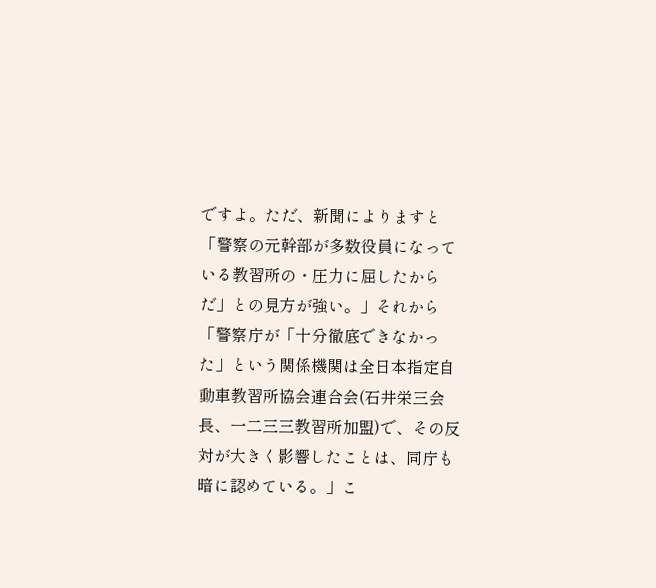ですよ。ただ、新聞によりますと「警察の元幹部が多数役員になっている教習所の・圧力に屈したからだ」との見方が強い。」それから「警察庁が「十分徹底できなかった」という関係機関は全日本指定自動車教習所協会連合会(石井栄三会長、一二三三教習所加盟)で、その反対が大きく影響したことは、同庁も暗に認めている。」こ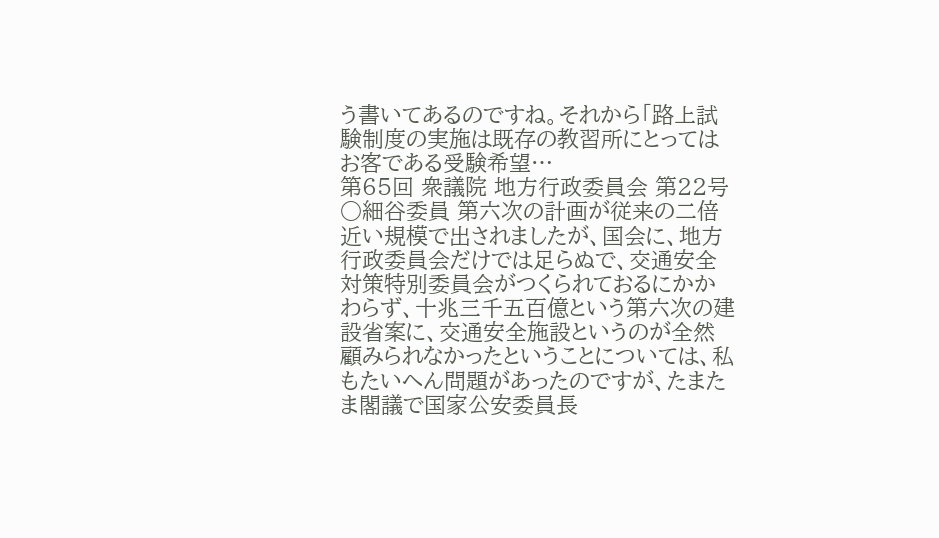う書いてあるのですね。それから「路上試験制度の実施は既存の教習所にとってはお客である受験希望…
第65回 衆議院 地方行政委員会 第22号
○細谷委員 第六次の計画が従来の二倍近い規模で出されましたが、国会に、地方行政委員会だけでは足らぬで、交通安全対策特別委員会がつくられておるにかかわらず、十兆三千五百億という第六次の建設省案に、交通安全施設というのが全然顧みられなかったということについては、私もたいへん問題があったのですが、たまたま閣議で国家公安委員長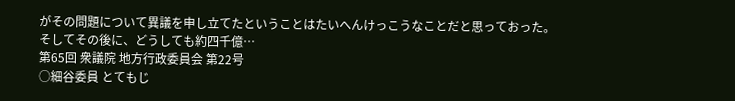がその問題について異議を申し立てたということはたいへんけっこうなことだと思っておった。そしてその後に、どうしても約四千億…
第65回 衆議院 地方行政委員会 第22号
○細谷委員 とてもじ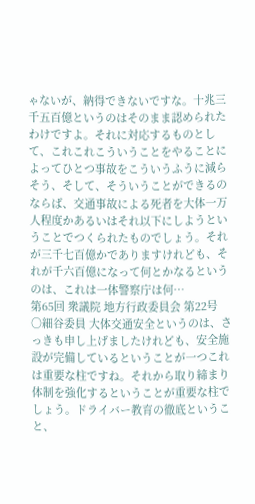ゃないが、納得できないですな。十兆三千五百億というのはそのまま認められたわけですよ。それに対応するものとして、これこれこういうことをやることによってひとつ事故をこういうふうに減らそう、そして、そういうことができるのならば、交通事故による死者を大体一万人程度かあるいはそれ以下にしようということでつくられたものでしょう。それが三千七百億かでありますけれども、それが千六百億になって何とかなるというのは、これは一体警察庁は何…
第65回 衆議院 地方行政委員会 第22号
○細谷委員 大体交通安全というのは、さっきも申し上げましたけれども、安全施設が完備しているということが一つこれは重要な柱ですね。それから取り締まり体制を強化するということが重要な柱でしょう。ドライバー教育の徹底ということ、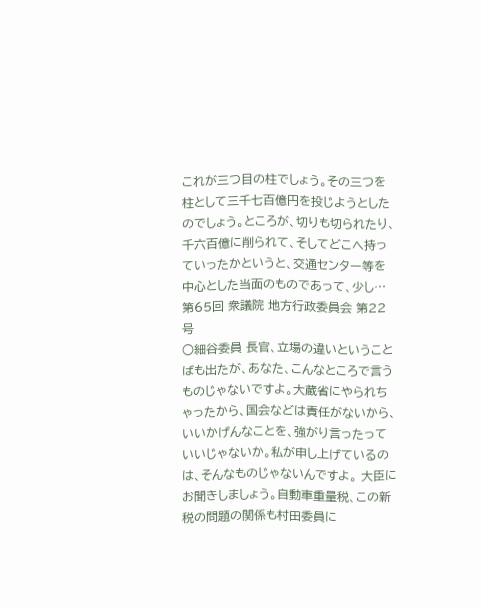これが三つ目の柱でしょう。その三つを柱として三千七百億円を投じようとしたのでしょう。ところが、切りも切られたり、千六百億に削られて、そしてどこへ持っていったかというと、交通センター等を中心とした当面のものであって、少し…
第65回 衆議院 地方行政委員会 第22号
○細谷委員 長官、立場の違いということばも出たが、あなた、こんなところで言うものじゃないですよ。大蔵省にやられちゃったから、国会などは責任がないから、いいかげんなことを、強がり言ったっていいじゃないか。私が申し上げているのは、そんなものじゃないんですよ。 大臣にお聞きしましょう。自動車重量税、この新税の問題の関係も村田委員に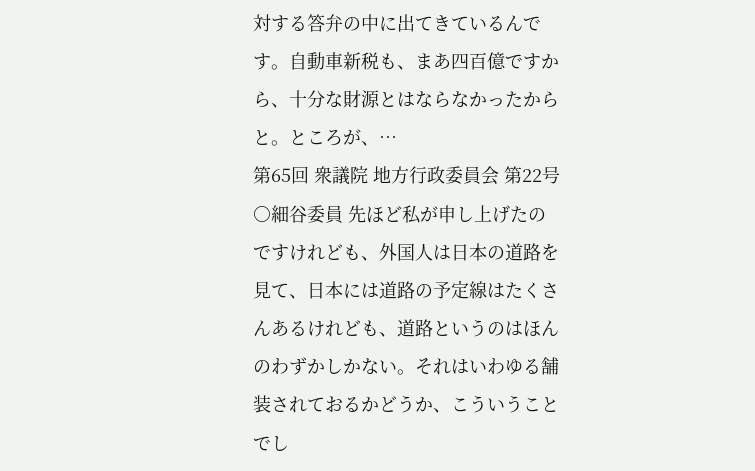対する答弁の中に出てきているんです。自動車新税も、まあ四百億ですから、十分な財源とはならなかったからと。ところが、…
第65回 衆議院 地方行政委員会 第22号
○細谷委員 先ほど私が申し上げたのですけれども、外国人は日本の道路を見て、日本には道路の予定線はたくさんあるけれども、道路というのはほんのわずかしかない。それはいわゆる舗装されておるかどうか、こういうことでし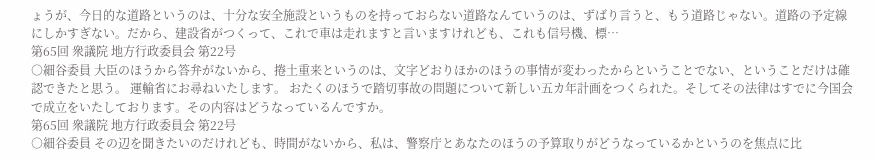ょうが、今日的な道路というのは、十分な安全施設というものを持っておらない道路なんていうのは、ずばり言うと、もう道路じゃない。道路の予定線にしかすぎない。だから、建設省がつくって、これで車は走れますと言いますけれども、これも信号機、標…
第65回 衆議院 地方行政委員会 第22号
○細谷委員 大臣のほうから答弁がないから、捲土重来というのは、文字どおりほかのほうの事情が変わったからということでない、ということだけは確認できたと思う。 運輸省にお尋ねいたします。 おたくのほうで踏切事故の問題について新しい五カ年計画をつくられた。そしてその法律はすでに今国会で成立をいたしております。その内容はどうなっているんですか。
第65回 衆議院 地方行政委員会 第22号
○細谷委員 その辺を聞きたいのだけれども、時間がないから、私は、警察庁とあなたのほうの予算取りがどうなっているかというのを焦点に比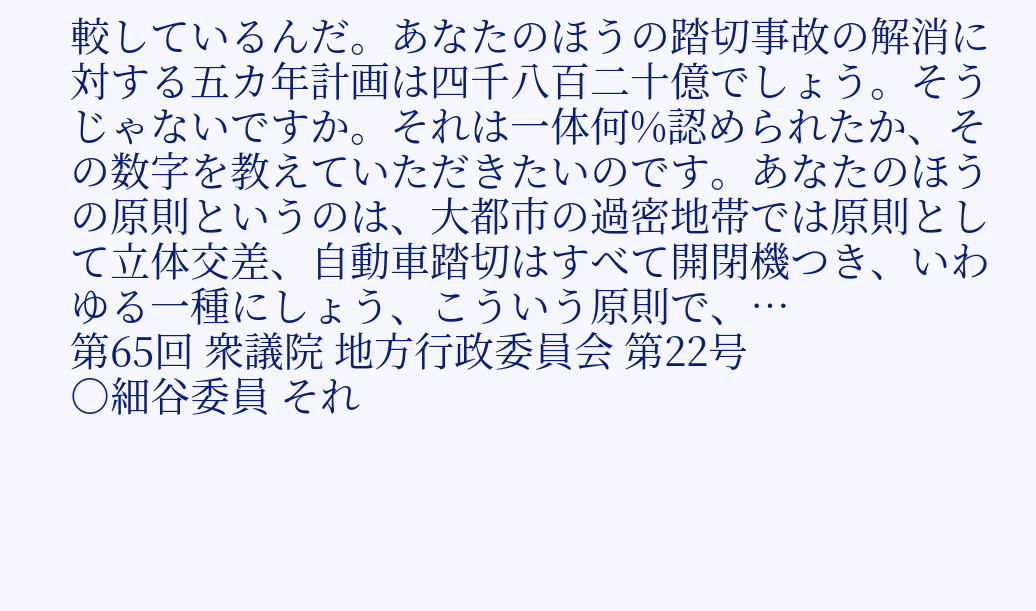較しているんだ。あなたのほうの踏切事故の解消に対する五カ年計画は四千八百二十億でしょう。そうじゃないですか。それは一体何%認められたか、その数字を教えていただきたいのです。あなたのほうの原則というのは、大都市の過密地帯では原則として立体交差、自動車踏切はすべて開閉機つき、いわゆる一種にしょう、こういう原則で、…
第65回 衆議院 地方行政委員会 第22号
○細谷委員 それ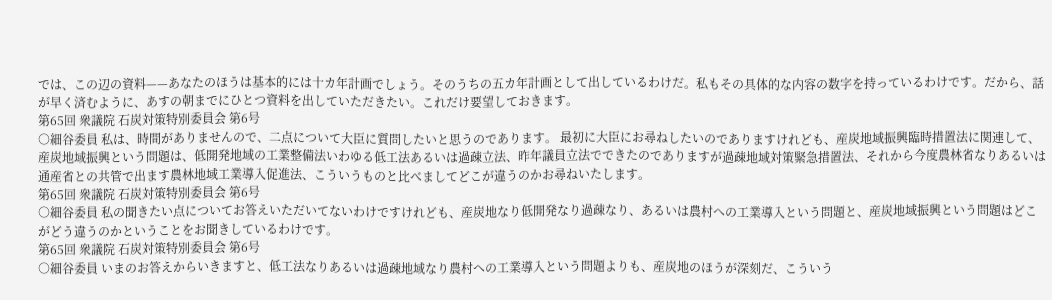では、この辺の資料——あなたのほうは基本的には十カ年計画でしょう。そのうちの五カ年計画として出しているわけだ。私もその具体的な内容の数字を持っているわけです。だから、話が早く済むように、あすの朝までにひとつ資料を出していただきたい。これだけ要望しておきます。
第65回 衆議院 石炭対策特別委員会 第6号
○細谷委員 私は、時間がありませんので、二点について大臣に質問したいと思うのであります。 最初に大臣にお尋ねしたいのでありますけれども、産炭地域振興臨時措置法に関連して、産炭地域振興という問題は、低開発地域の工業整備法いわゆる低工法あるいは過疎立法、昨年議員立法でできたのでありますが過疎地域対策緊急措置法、それから今度農林省なりあるいは通産省との共管で出ます農林地域工業導入促進法、こういうものと比べましてどこが違うのかお尋ねいたします。
第65回 衆議院 石炭対策特別委員会 第6号
○細谷委員 私の聞きたい点についてお答えいただいてないわけですけれども、産炭地なり低開発なり過疎なり、あるいは農村への工業導入という問題と、産炭地域振興という問題はどこがどう違うのかということをお聞きしているわけです。
第65回 衆議院 石炭対策特別委員会 第6号
○細谷委員 いまのお答えからいきますと、低工法なりあるいは過疎地域なり農村への工業導入という問題よりも、産炭地のほうが深刻だ、こういう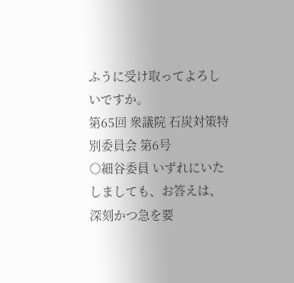ふうに受け取ってよろしいですか。
第65回 衆議院 石炭対策特別委員会 第6号
○細谷委員 いずれにいたしましても、お答えは、深刻かつ急を要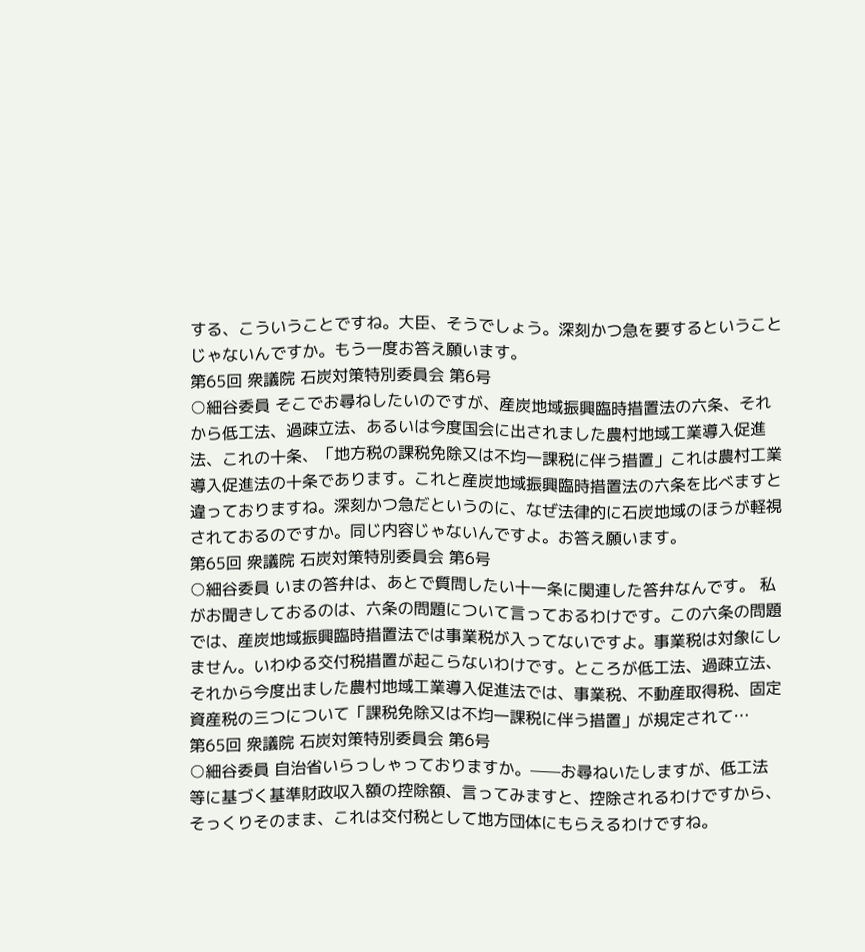する、こういうことですね。大臣、そうでしょう。深刻かつ急を要するということじゃないんですか。もう一度お答え願います。
第65回 衆議院 石炭対策特別委員会 第6号
○細谷委員 そこでお尋ねしたいのですが、産炭地域振興臨時措置法の六条、それから低工法、過疎立法、あるいは今度国会に出されました農村地域工業導入促進法、これの十条、「地方税の課税免除又は不均一課税に伴う措置」これは農村工業導入促進法の十条であります。これと産炭地域振興臨時措置法の六条を比べますと違っておりますね。深刻かつ急だというのに、なぜ法律的に石炭地域のほうが軽視されておるのですか。同じ内容じゃないんですよ。お答え願います。
第65回 衆議院 石炭対策特別委員会 第6号
○細谷委員 いまの答弁は、あとで質問したい十一条に関連した答弁なんです。 私がお聞きしておるのは、六条の問題について言っておるわけです。この六条の問題では、産炭地域振興臨時措置法では事業税が入ってないですよ。事業税は対象にしません。いわゆる交付税措置が起こらないわけです。ところが低工法、過疎立法、それから今度出ました農村地域工業導入促進法では、事業税、不動産取得税、固定資産税の三つについて「課税免除又は不均一課税に伴う措置」が規定されて…
第65回 衆議院 石炭対策特別委員会 第6号
○細谷委員 自治省いらっしゃっておりますか。——お尋ねいたしますが、低工法等に基づく基準財政収入額の控除額、言ってみますと、控除されるわけですから、そっくりそのまま、これは交付税として地方団体にもらえるわけですね。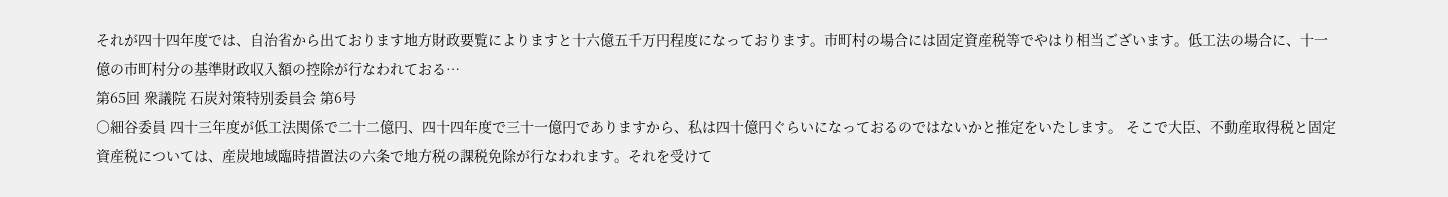それが四十四年度では、自治省から出ております地方財政要覧によりますと十六億五千万円程度になっております。市町村の場合には固定資産税等でやはり相当ございます。低工法の場合に、十一億の市町村分の基準財政収入額の控除が行なわれておる…
第65回 衆議院 石炭対策特別委員会 第6号
○細谷委員 四十三年度が低工法関係で二十二億円、四十四年度で三十一億円でありますから、私は四十億円ぐらいになっておるのではないかと推定をいたします。 そこで大臣、不動産取得税と固定資産税については、産炭地域臨時措置法の六条で地方税の課税免除が行なわれます。それを受けて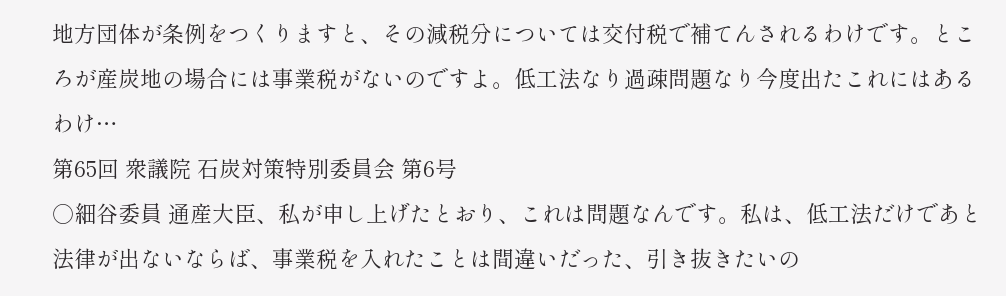地方団体が条例をつくりますと、その減税分については交付税で補てんされるわけです。ところが産炭地の場合には事業税がないのですよ。低工法なり過疎問題なり今度出たこれにはあるわけ…
第65回 衆議院 石炭対策特別委員会 第6号
○細谷委員 通産大臣、私が申し上げたとおり、これは問題なんです。私は、低工法だけであと法律が出ないならば、事業税を入れたことは間違いだった、引き抜きたいの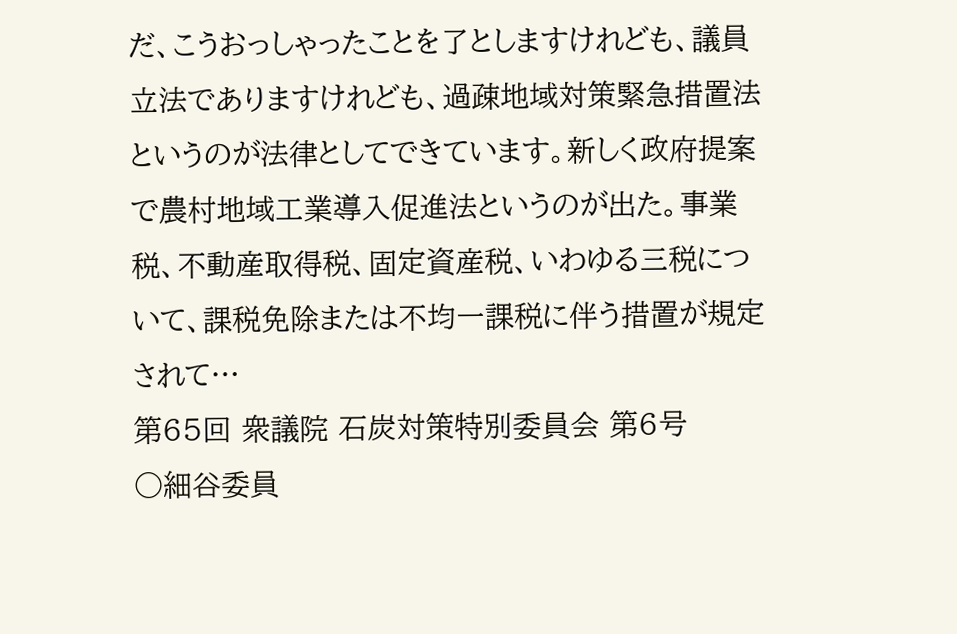だ、こうおっしゃったことを了としますけれども、議員立法でありますけれども、過疎地域対策緊急措置法というのが法律としてできています。新しく政府提案で農村地域工業導入促進法というのが出た。事業税、不動産取得税、固定資産税、いわゆる三税について、課税免除または不均一課税に伴う措置が規定されて…
第65回 衆議院 石炭対策特別委員会 第6号
○細谷委員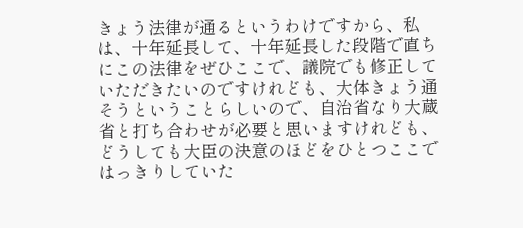きょう法律が通るというわけですから、私は、十年延長して、十年延長した段階で直ちにこの法律をぜひここで、議院でも修正していただきたいのですけれども、大体きょう通そうということらしいので、自治省なり大蔵省と打ち合わせが必要と思いますけれども、どうしても大臣の決意のほどをひとつここではっきりしていた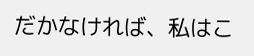だかなければ、私はこ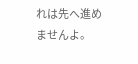れは先へ進めませんよ。